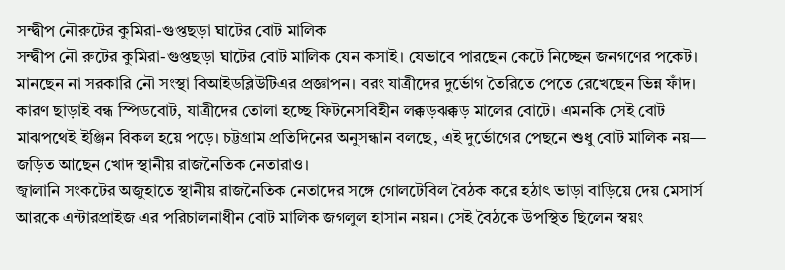সন্দ্বীপ নৌরুটের কুমিরা-গুপ্তছড়া ঘাটের বোট মালিক
সন্দ্বীপ নৌ রুটের কুমিরা-গুপ্তছড়া ঘাটের বোট মালিক যেন কসাই। যেভাবে পারছেন কেটে নিচ্ছেন জনগণের পকেট। মানছেন না সরকারি নৌ সংস্থা বিআইডব্লিউটিএর প্রজ্ঞাপন। বরং যাত্রীদের দুর্ভোগ তৈরিতে পেতে রেখেছেন ভিন্ন ফাঁদ। কারণ ছাড়াই বন্ধ স্পিডবোট, যাত্রীদের তোলা হচ্ছে ফিটনেসবিহীন লক্কড়ঝক্কড় মালের বোটে। এমনকি সেই বোট মাঝপথেই ইঞ্জিন বিকল হয়ে পড়ে। চট্টগ্রাম প্রতিদিনের অনুসন্ধান বলছে, এই দুর্ভোগের পেছনে শুধু বোট মালিক নয়— জড়িত আছেন খোদ স্থানীয় রাজনৈতিক নেতারাও।
জ্বালানি সংকটের অজুহাতে স্থানীয় রাজনৈতিক নেতাদের সঙ্গে গোলটেবিল বৈঠক করে হঠাৎ ভাড়া বাড়িয়ে দেয় মেসার্স আরকে এন্টারপ্রাইজ এর পরিচালনাধীন বোট মালিক জগলুল হাসান নয়ন। সেই বৈঠকে উপস্থিত ছিলেন স্বয়ং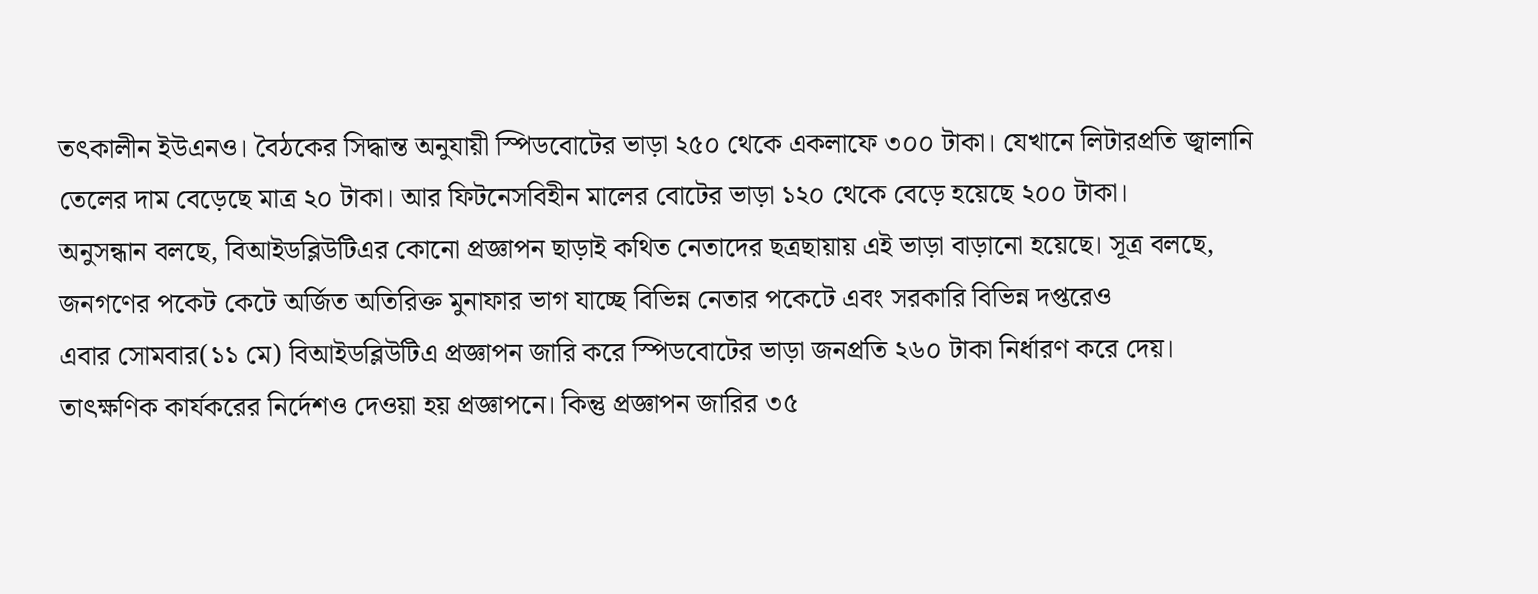তৎকালীন ইউএনও। বৈঠকের সিদ্ধান্ত অনুযায়ী স্পিডবোটের ভাড়া ২৫০ থেকে একলাফে ৩০০ টাকা। যেখানে লিটারপ্রতি জ্বালানি তেলের দাম বেড়েছে মাত্র ২০ টাকা। আর ফিটনেসবিহীন মালের বোটের ভাড়া ১২০ থেকে বেড়ে হয়েছে ২০০ টাকা।
অনুসন্ধান বলছে, বিআইডব্লিউটিএর কোনো প্রজ্ঞাপন ছাড়াই কথিত নেতাদের ছত্রছায়ায় এই ভাড়া বাড়ানো হয়েছে। সূত্র বলছে, জনগণের পকেট কেটে অর্জিত অতিরিক্ত মুনাফার ভাগ যাচ্ছে বিভিন্ন নেতার পকেটে এবং সরকারি বিভিন্ন দপ্তরেও
এবার সোমবার(১১ মে) বিআইডব্লিউটিএ প্রজ্ঞাপন জারি করে স্পিডবোটের ভাড়া জনপ্রতি ২৬০ টাকা নির্ধারণ করে দেয়। তাৎক্ষণিক কার্যকরের নির্দেশও দেওয়া হয় প্রজ্ঞাপনে। কিন্তু প্রজ্ঞাপন জারির ৩৫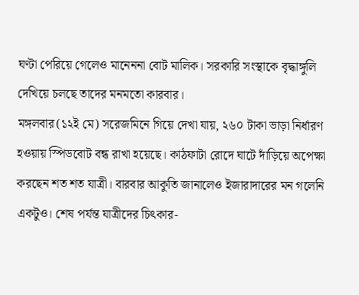ঘণ্টা পেরিয়ে গেলেও মানেননা বোট মালিক। সরকারি সংস্থাকে বৃদ্ধাঙ্গুলি দেখিয়ে চলছে তাদের মনমতো কারবার।
মঙ্গলবার(১২ই মে) সরেজমিনে গিয়ে দেখা যায়, ২৬০ টাকা ভাড়া নির্ধারণ হওয়ায় স্পিডবোট বন্ধ রাখা হয়েছে। কাঠফাটা রোদে ঘাটে দাঁড়িয়ে অপেক্ষা করছেন শত শত যাত্রী। বারবার আকুতি জানালেও ইজারাদারের মন গলেনি একটুও। শেষ পর্যন্ত যাত্রীদের চিৎকার-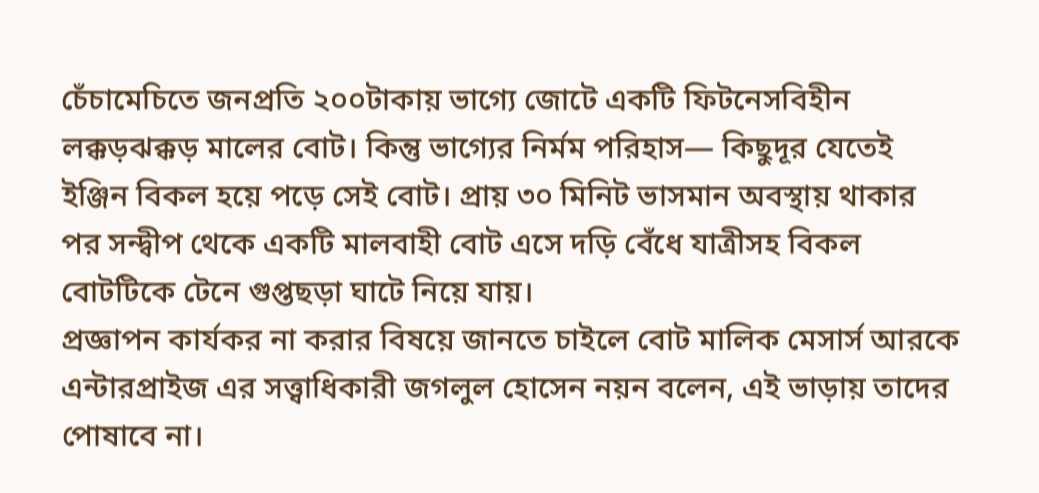চেঁচামেচিতে জনপ্রতি ২০০টাকায় ভাগ্যে জোটে একটি ফিটনেসবিহীন লক্কড়ঝক্কড় মালের বোট। কিন্তু ভাগ্যের নির্মম পরিহাস— কিছুদূর যেতেই ইঞ্জিন বিকল হয়ে পড়ে সেই বোট। প্রায় ৩০ মিনিট ভাসমান অবস্থায় থাকার পর সন্দ্বীপ থেকে একটি মালবাহী বোট এসে দড়ি বেঁধে যাত্রীসহ বিকল বোটটিকে টেনে গুপ্তছড়া ঘাটে নিয়ে যায়।
প্রজ্ঞাপন কার্যকর না করার বিষয়ে জানতে চাইলে বোট মালিক মেসার্স আরকে এন্টারপ্রাইজ এর সত্ত্বাধিকারী জগলুল হোসেন নয়ন বলেন, এই ভাড়ায় তাদের পোষাবে না।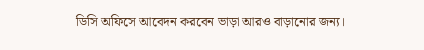ডিসি অফিসে আবেদন করবেন ভাড়া আরও বাড়ানোর জন্য।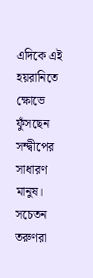এদিকে এই হয়রানিতে ক্ষোভে ফুঁসছেন সন্দ্বীপের সাধারণ মানুষ। সচেতন তরুণরা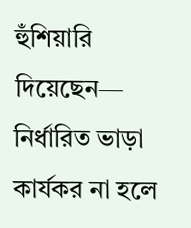হুঁশিয়ারি দিয়েছেন— নির্ধারিত ভাড়া কার্যকর না হলে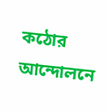কঠোর আন্দোলনে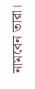নামবেন তারা।